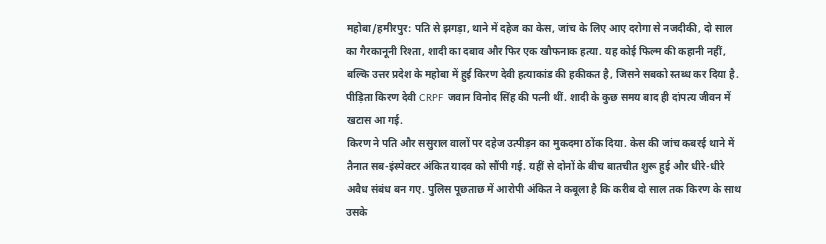महोबा/हमीरपुर: पति से झगड़ा, थाने में दहेज का केस, जांच के लिए आए दरोगा से नजदीकी, दो साल का गैरकानूनी रिश्ता, शादी का दबाव और फिर एक खौफनाक हत्या. यह कोई फिल्म की कहानी नहीं, बल्कि उत्तर प्रदेश के महोबा में हुई किरण देवी हत्याकांड की हकीकत है, जिसने सबको स्तब्ध कर दिया है. पीड़िता किरण देवी CRPF जवान विनोद सिंह की पत्नी थीं. शादी के कुछ समय बाद ही दांपत्य जीवन में खटास आ गई.
किरण ने पति और ससुराल वालों पर दहेज उत्पीड़न का मुकदमा ठोंक दिया. केस की जांच कबरई थाने में तैनात सब-इंस्पेक्टर अंकित यादव को सौंपी गई. यहीं से दोनों के बीच बातचीत शुरू हुई और धीरे-धीरे अवैध संबंध बन गए. पुलिस पूछताछ में आरोपी अंकित ने कबूला है कि करीब दो साल तक किरण के साथ उसके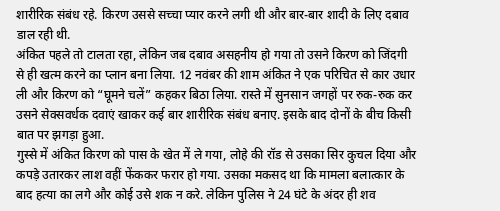शारीरिक संबंध रहे. किरण उससे सच्चा प्यार करने लगी थी और बार-बार शादी के लिए दबाव डाल रही थी.
अंकित पहले तो टालता रहा, लेकिन जब दबाव असहनीय हो गया तो उसने किरण को जिंदगी से ही खत्म करने का प्लान बना लिया. 12 नवंबर की शाम अंकित ने एक परिचित से कार उधार ली और किरण को “घूमने चलें” कहकर बिठा लिया. रास्ते में सुनसान जगहों पर रुक-रुक कर उसने सेक्सवर्धक दवाएं खाकर कई बार शारीरिक संबंध बनाए. इसके बाद दोनों के बीच किसी बात पर झगड़ा हुआ.
गुस्से में अंकित किरण को पास के खेत में ले गया, लोहे की रॉड से उसका सिर कुचल दिया और कपड़े उतारकर लाश वहीं फेंककर फरार हो गया. उसका मकसद था कि मामला बलात्कार के बाद हत्या का लगे और कोई उसे शक न करे. लेकिन पुलिस ने 24 घंटे के अंदर ही शव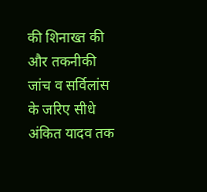की शिनाख्त की और तकनीकी जांच व सर्विलांस के जरिए सीधे अंकित यादव तक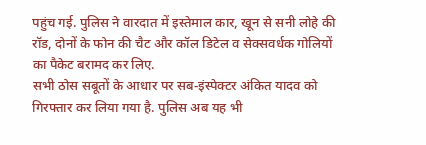पहुंच गई. पुलिस ने वारदात में इस्तेमाल कार, खून से सनी लोहे की रॉड, दोनों के फोन की चैट और कॉल डिटेल व सेक्सवर्धक गोलियों का पैकेट बरामद कर लिए.
सभी ठोस सबूतों के आधार पर सब-इंस्पेक्टर अंकित यादव को गिरफ्तार कर लिया गया है. पुलिस अब यह भी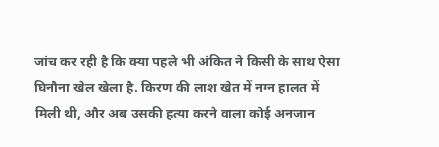जांच कर रही है कि क्या पहले भी अंकित ने किसी के साथ ऐसा घिनौना खेल खेला है. किरण की लाश खेत में नग्न हालत में मिली थी, और अब उसकी हत्या करने वाला कोई अनजान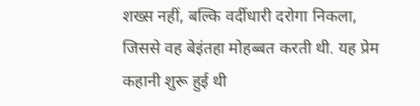शख्स नहीं, बल्कि वर्दीधारी दरोगा निकला, जिससे वह बेइंतहा मोहब्बत करती थी. यह प्रेम कहानी शुरू हुई थी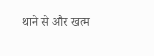थाने से और खत्म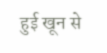हुई खून से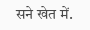सने खेत में.